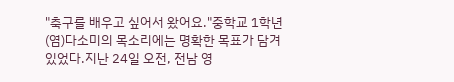"축구를 배우고 싶어서 왔어요."중학교 1학년 (염)다소미의 목소리에는 명확한 목표가 담겨 있었다.지난 24일 오전, 전남 영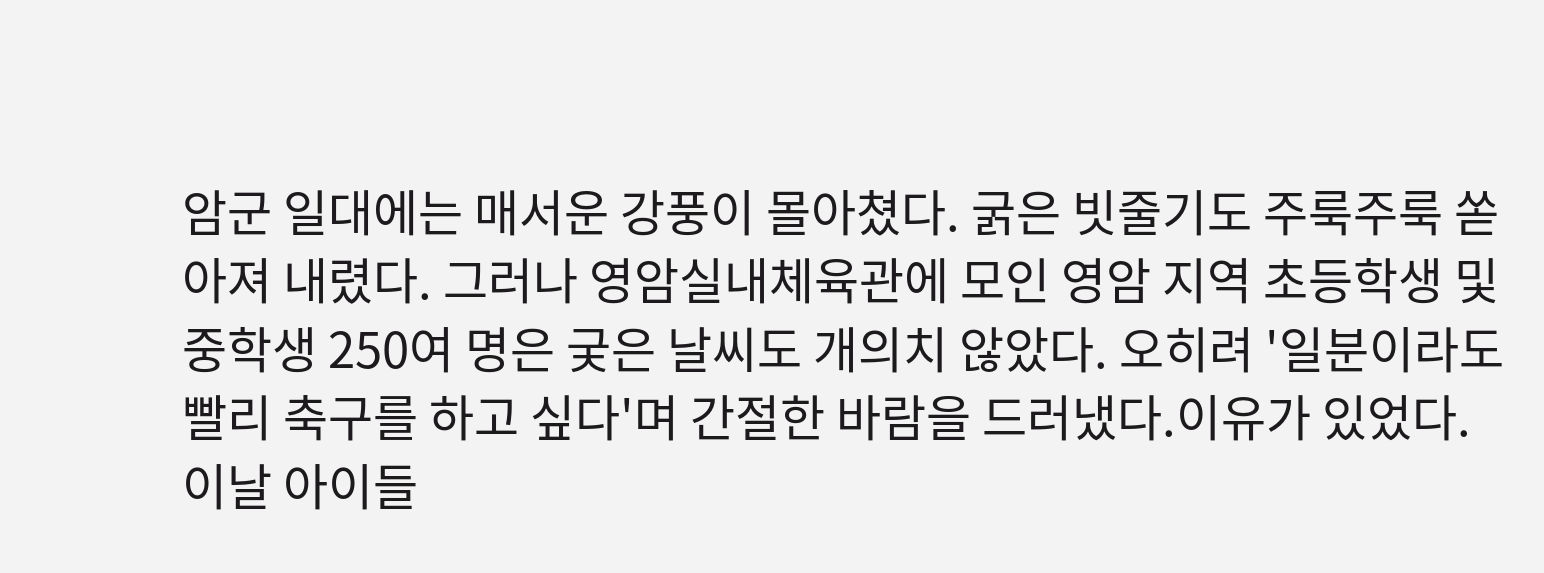암군 일대에는 매서운 강풍이 몰아쳤다. 굵은 빗줄기도 주룩주룩 쏟아져 내렸다. 그러나 영암실내체육관에 모인 영암 지역 초등학생 및 중학생 250여 명은 궂은 날씨도 개의치 않았다. 오히려 '일분이라도 빨리 축구를 하고 싶다'며 간절한 바람을 드러냈다.이유가 있었다. 이날 아이들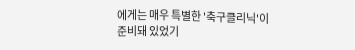에게는 매우 특별한 '축구클리닉'이 준비돼 있었기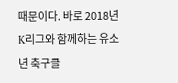때문이다. 바로 2018년 K리그와 함께하는 유소년 축구클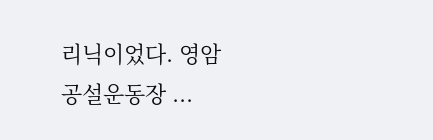리닉이었다. 영암공설운동장 ...